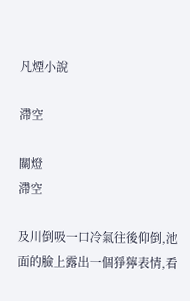凡煙小說

滯空

關燈
滯空

及川倒吸一口冷氣往後仰倒,池面的臉上露出一個猙獰表情,看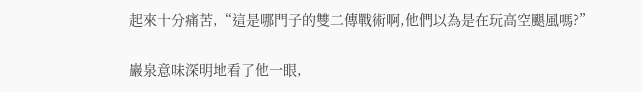起來十分痛苦,“這是哪門子的雙二傳戰術啊,他們以為是在玩高空颶風嗎?”

巖泉意味深明地看了他一眼,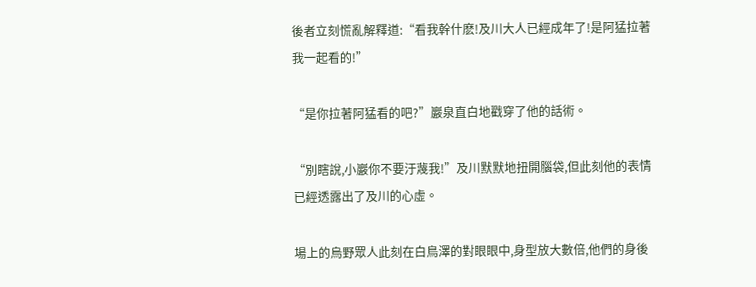後者立刻慌亂解釋道:“看我幹什麽!及川大人已經成年了!是阿猛拉著我一起看的!”

“是你拉著阿猛看的吧?”巖泉直白地戳穿了他的話術。

“別瞎說,小巖你不要汙蔑我!”及川默默地扭開腦袋,但此刻他的表情已經透露出了及川的心虛。

場上的烏野眾人此刻在白鳥澤的對眼眼中,身型放大數倍,他們的身後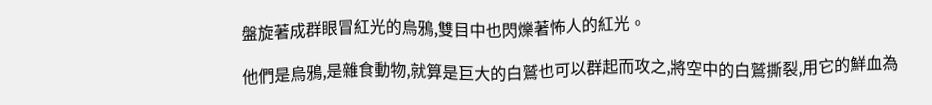盤旋著成群眼冒紅光的烏鴉,雙目中也閃爍著怖人的紅光。

他們是烏鴉,是雜食動物,就算是巨大的白鷲也可以群起而攻之,將空中的白鷲撕裂,用它的鮮血為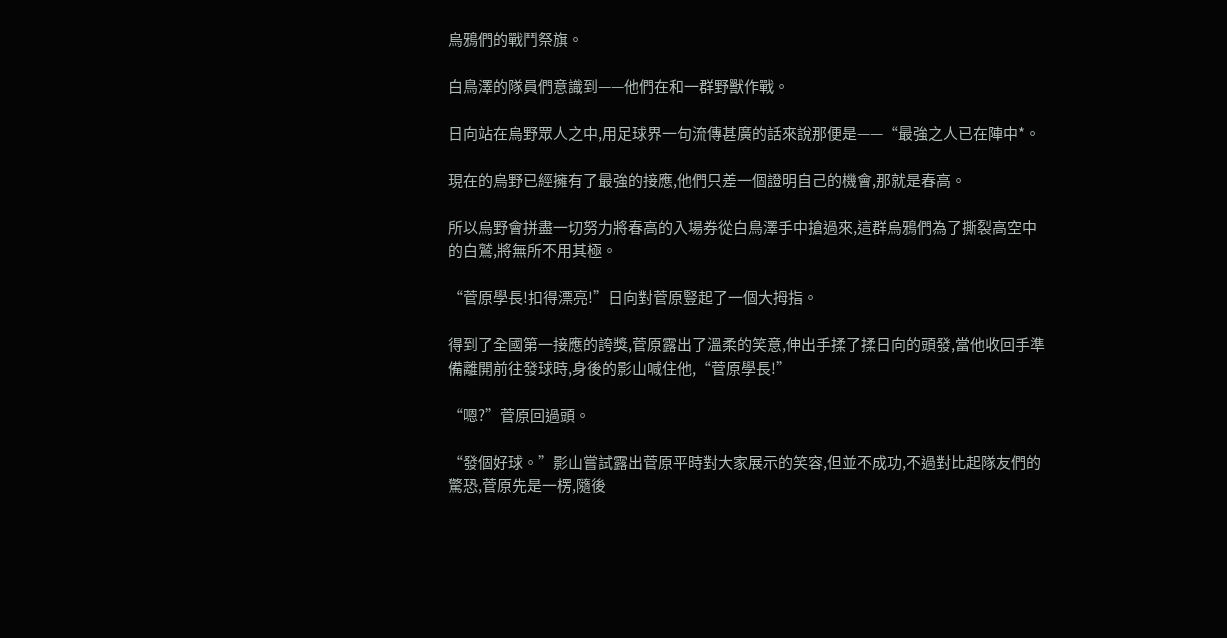烏鴉們的戰鬥祭旗。

白鳥澤的隊員們意識到——他們在和一群野獸作戰。

日向站在烏野眾人之中,用足球界一句流傳甚廣的話來說那便是——“最強之人已在陣中*。

現在的烏野已經擁有了最強的接應,他們只差一個證明自己的機會,那就是春高。

所以烏野會拼盡一切努力將春高的入場券從白鳥澤手中搶過來,這群烏鴉們為了撕裂高空中的白鷲,將無所不用其極。

“菅原學長!扣得漂亮!”日向對菅原豎起了一個大拇指。

得到了全國第一接應的誇獎,菅原露出了溫柔的笑意,伸出手揉了揉日向的頭發,當他收回手準備離開前往發球時,身後的影山喊住他,“菅原學長!”

“嗯?”菅原回過頭。

“發個好球。”影山嘗試露出菅原平時對大家展示的笑容,但並不成功,不過對比起隊友們的驚恐,菅原先是一楞,隨後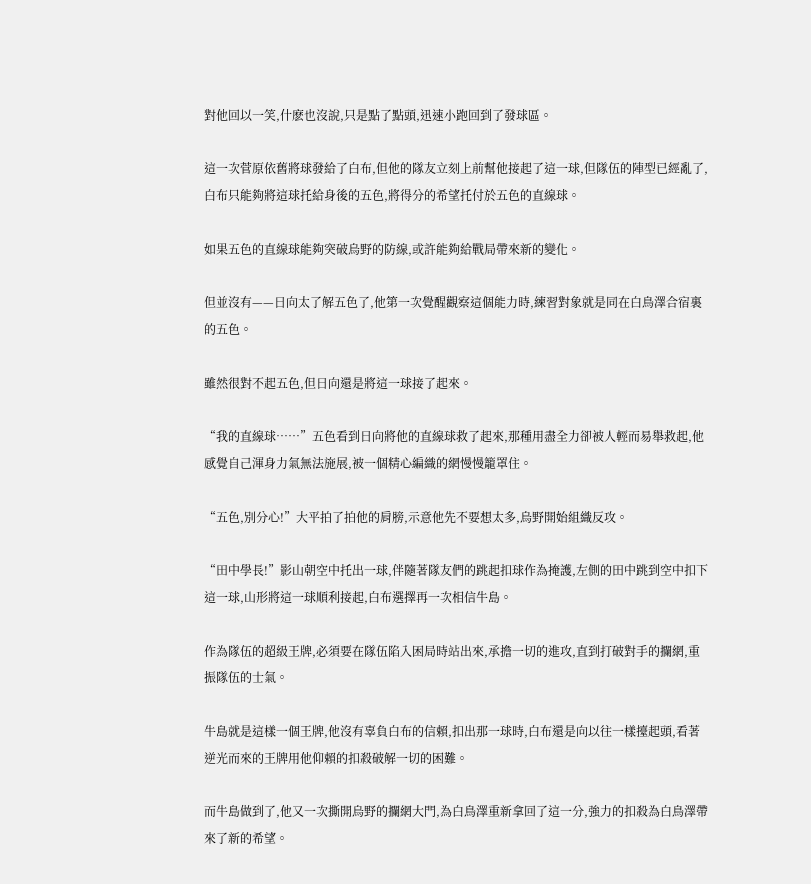對他回以一笑,什麽也沒說,只是點了點頭,迅速小跑回到了發球區。

這一次菅原依舊將球發給了白布,但他的隊友立刻上前幫他接起了這一球,但隊伍的陣型已經亂了,白布只能夠將這球托給身後的五色,將得分的希望托付於五色的直線球。

如果五色的直線球能夠突破烏野的防線,或許能夠給戰局帶來新的變化。

但並沒有——日向太了解五色了,他第一次覺醒觀察這個能力時,練習對象就是同在白鳥澤合宿裏的五色。

雖然很對不起五色,但日向還是將這一球接了起來。

“我的直線球……”五色看到日向將他的直線球救了起來,那種用盡全力卻被人輕而易舉救起,他感覺自己渾身力氣無法施展,被一個精心編織的網慢慢籠罩住。

“五色,別分心!”大平拍了拍他的肩膀,示意他先不要想太多,烏野開始組織反攻。

“田中學長!”影山朝空中托出一球,伴隨著隊友們的跳起扣球作為掩護,左側的田中跳到空中扣下這一球,山形將這一球順利接起,白布選擇再一次相信牛島。

作為隊伍的超級王牌,必須要在隊伍陷入困局時站出來,承擔一切的進攻,直到打破對手的攔網,重振隊伍的士氣。

牛島就是這樣一個王牌,他沒有辜負白布的信賴,扣出那一球時,白布還是向以往一樣擡起頭,看著逆光而來的王牌用他仰賴的扣殺破解一切的困難。

而牛島做到了,他又一次撕開烏野的攔網大門,為白鳥澤重新拿回了這一分,強力的扣殺為白鳥澤帶來了新的希望。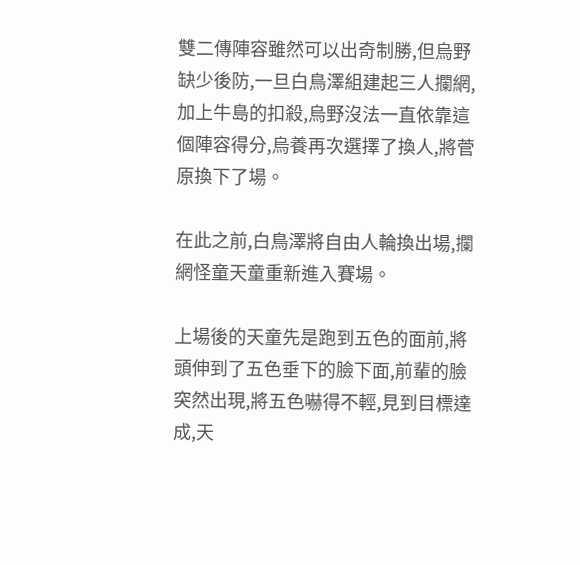雙二傳陣容雖然可以出奇制勝,但烏野缺少後防,一旦白鳥澤組建起三人攔網,加上牛島的扣殺,烏野沒法一直依靠這個陣容得分,烏養再次選擇了換人,將菅原換下了場。

在此之前,白鳥澤將自由人輪換出場,攔網怪童天童重新進入賽場。

上場後的天童先是跑到五色的面前,將頭伸到了五色垂下的臉下面,前輩的臉突然出現,將五色嚇得不輕,見到目標達成,天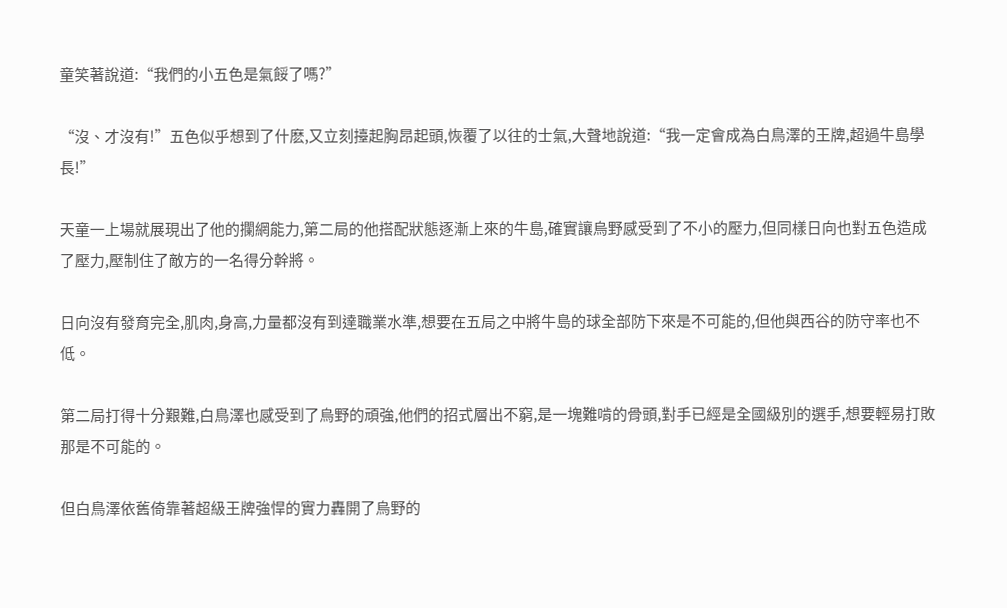童笑著說道:“我們的小五色是氣餒了嗎?”

“沒、才沒有!”五色似乎想到了什麽,又立刻擡起胸昂起頭,恢覆了以往的士氣,大聲地說道:“我一定會成為白鳥澤的王牌,超過牛島學長!”

天童一上場就展現出了他的攔網能力,第二局的他搭配狀態逐漸上來的牛島,確實讓烏野感受到了不小的壓力,但同樣日向也對五色造成了壓力,壓制住了敵方的一名得分幹將。

日向沒有發育完全,肌肉,身高,力量都沒有到達職業水準,想要在五局之中將牛島的球全部防下來是不可能的,但他與西谷的防守率也不低。

第二局打得十分艱難,白鳥澤也感受到了烏野的頑強,他們的招式層出不窮,是一塊難啃的骨頭,對手已經是全國級別的選手,想要輕易打敗那是不可能的。

但白鳥澤依舊倚靠著超級王牌強悍的實力轟開了烏野的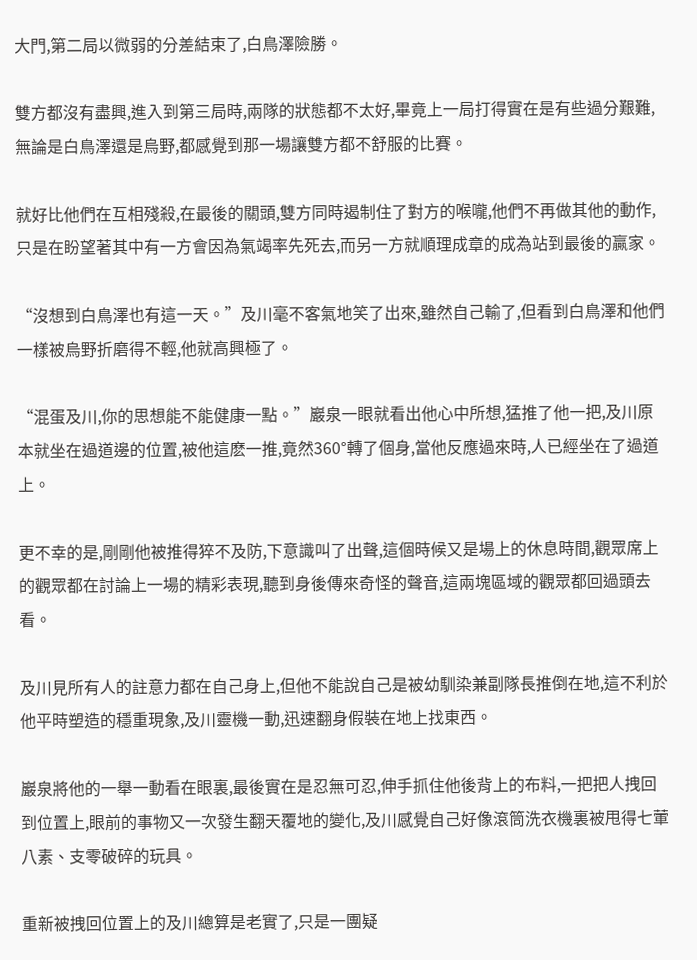大門,第二局以微弱的分差結束了,白鳥澤險勝。

雙方都沒有盡興,進入到第三局時,兩隊的狀態都不太好,畢竟上一局打得實在是有些過分艱難,無論是白鳥澤還是烏野,都感覺到那一場讓雙方都不舒服的比賽。

就好比他們在互相殘殺,在最後的關頭,雙方同時遏制住了對方的喉嚨,他們不再做其他的動作,只是在盼望著其中有一方會因為氣竭率先死去,而另一方就順理成章的成為站到最後的贏家。

“沒想到白鳥澤也有這一天。”及川毫不客氣地笑了出來,雖然自己輸了,但看到白鳥澤和他們一樣被烏野折磨得不輕,他就高興極了。

“混蛋及川,你的思想能不能健康一點。”巖泉一眼就看出他心中所想,猛推了他一把,及川原本就坐在過道邊的位置,被他這麽一推,竟然360°轉了個身,當他反應過來時,人已經坐在了過道上。

更不幸的是,剛剛他被推得猝不及防,下意識叫了出聲,這個時候又是場上的休息時間,觀眾席上的觀眾都在討論上一場的精彩表現,聽到身後傳來奇怪的聲音,這兩塊區域的觀眾都回過頭去看。

及川見所有人的註意力都在自己身上,但他不能說自己是被幼馴染兼副隊長推倒在地,這不利於他平時塑造的穩重現象,及川靈機一動,迅速翻身假裝在地上找東西。

巖泉將他的一舉一動看在眼裏,最後實在是忍無可忍,伸手抓住他後背上的布料,一把把人拽回到位置上,眼前的事物又一次發生翻天覆地的變化,及川感覺自己好像滾筒洗衣機裏被甩得七葷八素、支零破碎的玩具。

重新被拽回位置上的及川總算是老實了,只是一團疑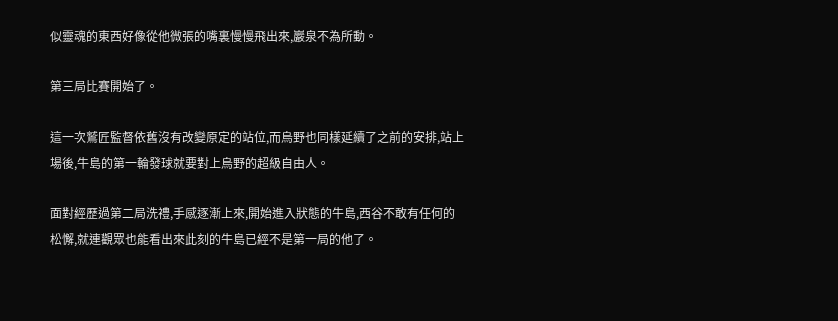似靈魂的東西好像從他微張的嘴裏慢慢飛出來,巖泉不為所動。

第三局比賽開始了。

這一次鷲匠監督依舊沒有改變原定的站位,而烏野也同樣延續了之前的安排,站上場後,牛島的第一輪發球就要對上烏野的超級自由人。

面對經歷過第二局洗禮,手感逐漸上來,開始進入狀態的牛島,西谷不敢有任何的松懈,就連觀眾也能看出來此刻的牛島已經不是第一局的他了。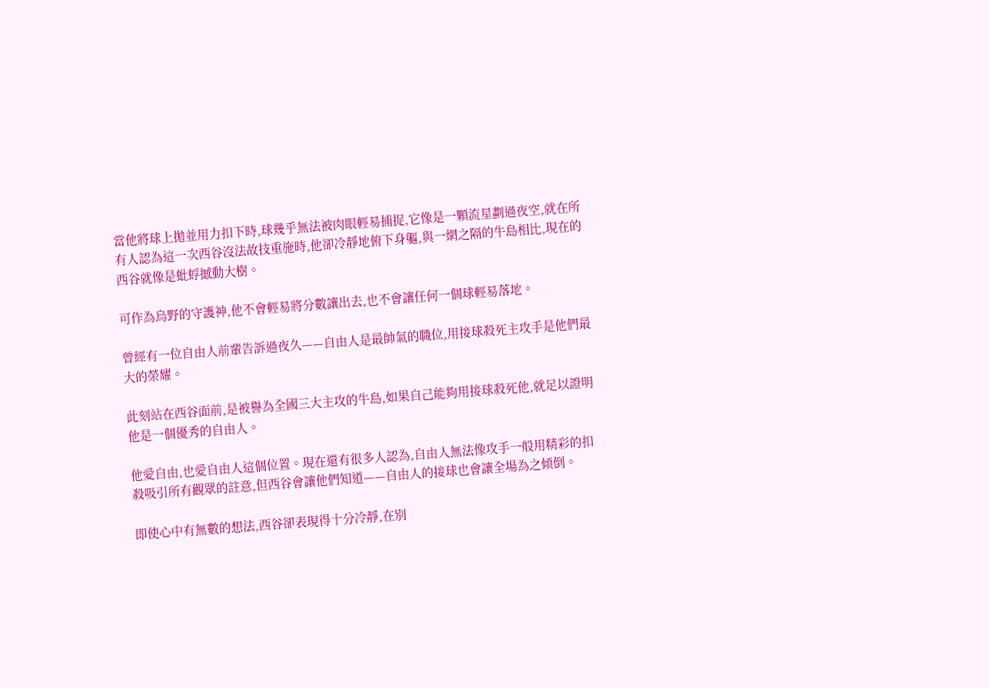當他將球上拋並用力扣下時,球幾乎無法被肉眼輕易捕捉,它像是一顆流星劃過夜空,就在所有人認為這一次西谷沒法故技重施時,他卻冷靜地俯下身軀,與一網之隔的牛島相比,現在的西谷就像是蚍蜉撼動大樹。

可作為烏野的守護神,他不會輕易將分數讓出去,也不會讓任何一個球輕易落地。

曾經有一位自由人前輩告訴過夜久——自由人是最帥氣的職位,用接球殺死主攻手是他們最大的榮耀。

此刻站在西谷面前,是被譽為全國三大主攻的牛島,如果自己能夠用接球殺死他,就足以證明他是一個優秀的自由人。

他愛自由,也愛自由人這個位置。現在還有很多人認為,自由人無法像攻手一般用精彩的扣殺吸引所有觀眾的註意,但西谷會讓他們知道——自由人的接球也會讓全場為之傾倒。

即使心中有無數的想法,西谷卻表現得十分冷靜,在別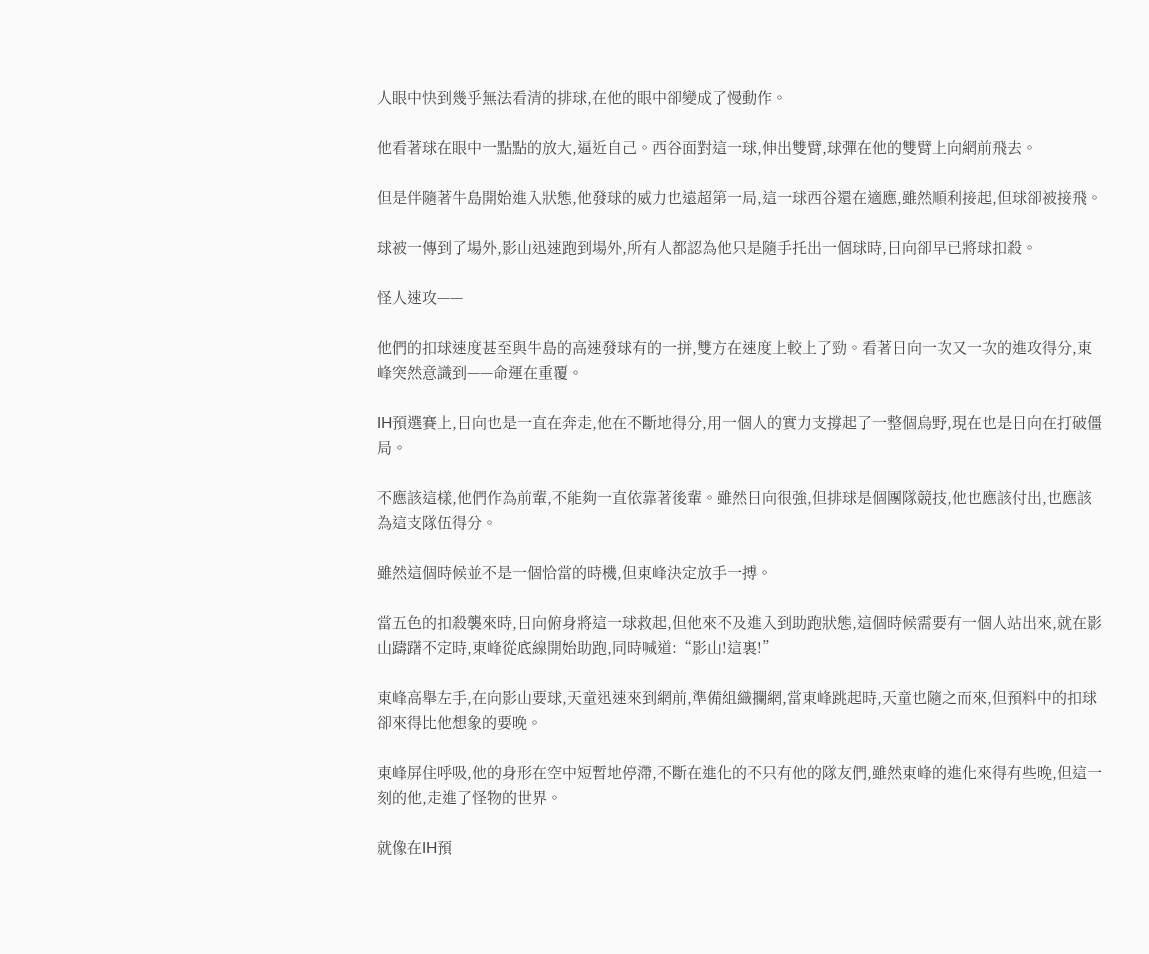人眼中快到幾乎無法看清的排球,在他的眼中卻變成了慢動作。

他看著球在眼中一點點的放大,逼近自己。西谷面對這一球,伸出雙臂,球彈在他的雙臂上向網前飛去。

但是伴隨著牛島開始進入狀態,他發球的威力也遠超第一局,這一球西谷還在適應,雖然順利接起,但球卻被接飛。

球被一傳到了場外,影山迅速跑到場外,所有人都認為他只是隨手托出一個球時,日向卻早已將球扣殺。

怪人速攻——

他們的扣球速度甚至與牛島的高速發球有的一拼,雙方在速度上較上了勁。看著日向一次又一次的進攻得分,東峰突然意識到——命運在重覆。

IH預選賽上,日向也是一直在奔走,他在不斷地得分,用一個人的實力支撐起了一整個烏野,現在也是日向在打破僵局。

不應該這樣,他們作為前輩,不能夠一直依靠著後輩。雖然日向很強,但排球是個團隊競技,他也應該付出,也應該為這支隊伍得分。

雖然這個時候並不是一個恰當的時機,但東峰決定放手一搏。

當五色的扣殺襲來時,日向俯身將這一球救起,但他來不及進入到助跑狀態,這個時候需要有一個人站出來,就在影山躊躇不定時,東峰從底線開始助跑,同時喊道:“影山!這裏!”

東峰高舉左手,在向影山要球,天童迅速來到網前,準備組織攔網,當東峰跳起時,天童也隨之而來,但預料中的扣球卻來得比他想象的要晚。

東峰屏住呼吸,他的身形在空中短暫地停滯,不斷在進化的不只有他的隊友們,雖然東峰的進化來得有些晚,但這一刻的他,走進了怪物的世界。

就像在IH預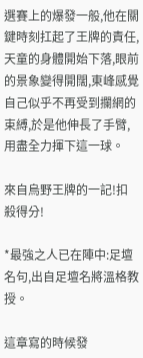選賽上的爆發一般,他在關鍵時刻扛起了王牌的責任,天童的身體開始下落,眼前的景象變得開闊,東峰感覺自己似乎不再受到攔網的束縛,於是他伸長了手臂,用盡全力揮下這一球。

來自烏野王牌的一記!扣殺得分!

*最強之人已在陣中:足壇名句,出自足壇名將溫格教授。

這章寫的時候發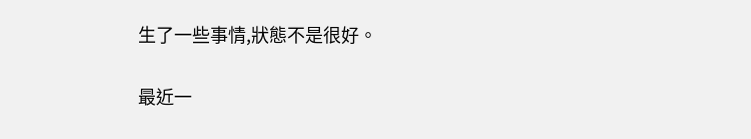生了一些事情,狀態不是很好。

最近一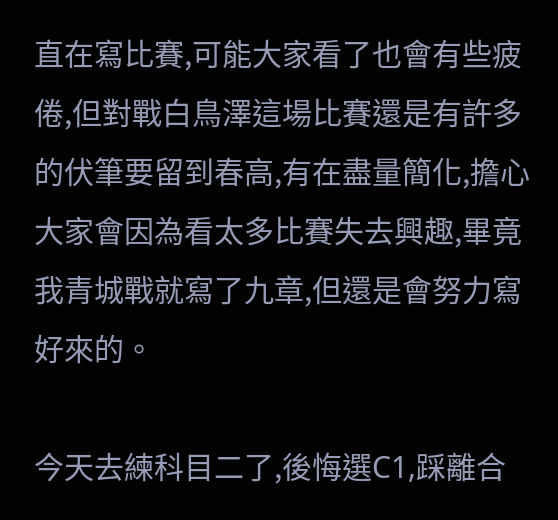直在寫比賽,可能大家看了也會有些疲倦,但對戰白鳥澤這場比賽還是有許多的伏筆要留到春高,有在盡量簡化,擔心大家會因為看太多比賽失去興趣,畢竟我青城戰就寫了九章,但還是會努力寫好來的。

今天去練科目二了,後悔選C1,踩離合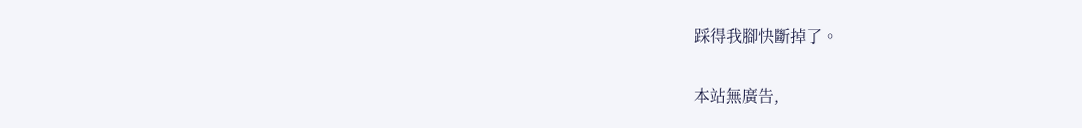踩得我腳快斷掉了。

本站無廣告,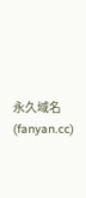永久域名(fanyan.cc)